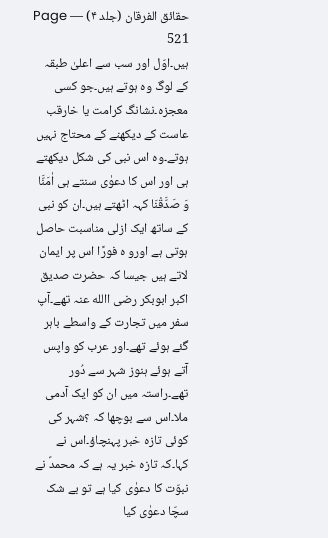حقائق الفرقان (جلد ۴) — Page 521
ہیں۔اوّل اور سب سے اعلیٰ طبقہ کے لوگ وہ ہوتے ہیں۔جو کسی معجزہ۔نشانگ کرامت یا خارقب عاست کے دیکھنے کے محتاج نہیں ہوتے۔وہ اس نبی کی شکل دیکھتے ہی اور اس کا دعوٰی سنتے ہی اٰمَنَّا وَ صَدَّقْنَا کہہ اٹھتے ہیں۔ان کو نبی کے ساتھ ایک ازلی مناسبت حاصل ہوتی ہے اورو ہ فورًا اس پر ایمان لاتے ہیں جیسا کہ حضرت صدیق اکبر ابوبکر رضی االله عنہ تھے۔آپ سفر میں تجارت کے واسطے باہر گئے ہوئے تھے۔اور عرب کو واپس آتے ہوئے ہنوز شہر سے دُور تھے۔راستہ میں ان کو ایک آدمی ملا۔اس سے بوچھا کہ ؟شہر کی کوئی تازہ خبر پہنچاؤ۔اس نے کہا۔کہ تازہ خبر یہ ہے کہ محمدؐ نے نبوّت کا دعوٰی کیا ہے تو بے شک سچّا دعوٰی کیا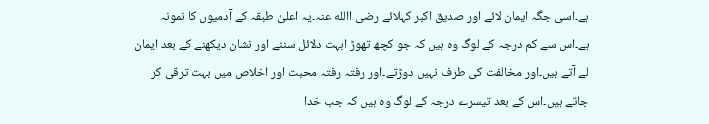ہے۔اسی جگہ ایمان لائے اور صدیق اکبر کہلائے رضی االله عنہ۔یہ اعلیٰ طبقہ کے آدمیوں کا نمونہ ہے۔اس سے کم درجہ کے لوگ وہ ہیں کہ جو کچھ تھوڑ ابہت دلائل سننے اور نشان دیکھنے کے بعد ایمان لے آتے ہیں۔اور مخالفت کی طرف نہیں دوڑتے۔اور رفتہ رفتہ محبت اور اخلاص میں بہت ترقی کر جاتے ہیں۔اس کے بعد تیسرے درجہ کے لوگ وہ ہیں کہ جب خدا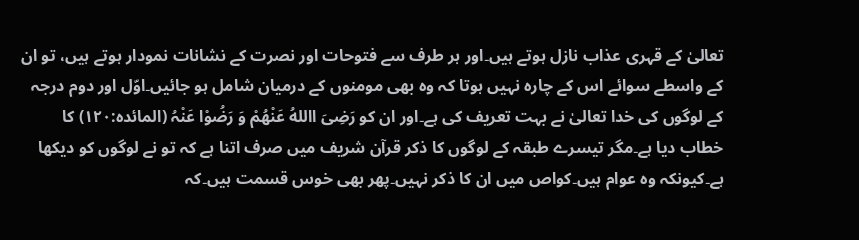تعالیٰ کے قہری عذاب نازل ہوتے ہیں۔اور ہر طرف سے فتوحات اور نصرت کے نشانات نمودار ہوتے ہیں، تو ان کے واسطے سوائے اس کے چارہ نہیں ہوتا کہ وہ بھی مومنوں کے درمیان شامل ہو جائیں۔اوّل اور دوم درجہ کے لوگوں کی خدا تعالیٰ نے بہت تعریف کی ہے۔اور ان کو رَضِیَ االلهُ عَنْھُمْ وَ رَضُوْا عَنْہُ (المائدہ:۱۲۰) کا خطاب دیا ہے۔مگر تیسرے طبقہ کے لوگوں کا ذکر قرآن شریف میں صرف اتنا ہے کہ تو نے لوگوں کو دیکھا ہے۔کیونکہ وہ عوام ہیں۔کواص میں ان کا ذکر نہیں۔پھر بھی خوس قسمت ہیں۔کہ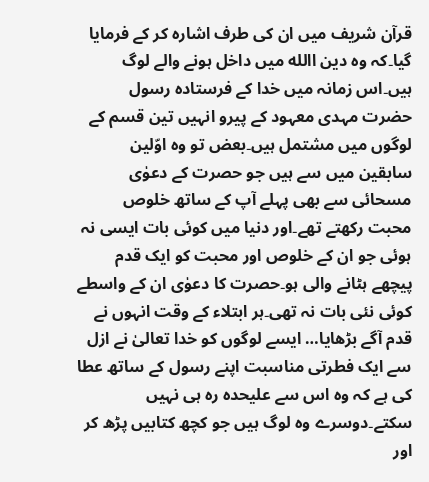قرآن شریف میں ان کی طرف اشارہ کر کے فرمایا گیا۔کہ وہ دین االله میں داخل ہونے والے لوگ ہیں۔اس زمانہ میں خدا کے فرستادہ رسول حضرت مہدی معہود کے پیرو انہیں تین قسم کے لوگوں میں مشتمل ہیں۔بعض تو وہ اوّلین سابقین میں سے ہیں جو حصرت کے دعوٰی مسحائی سے بھی پہلے آپ کے ساتھ خلوص محبت رکھتے تھے۔اور دنیا میں کوئی بات ایسی نہ ہوئی جو ان کے خلوص اور محبت کو ایک قدم پیچھے ہٹانے والی ہو۔حصرت کا دعوٰی ان کے واسطے کوئی نئی بات نہ تھی۔ہر ابتلاء کے وقت انہوں نے قدم آگے بڑھایا… ایسے لوگوں کو خدا تعالیٰ نے ازل سے ایک فطرتی مناسبت اپنے رسول کے ساتھ عطا کی ہے کہ وہ اس سے علیحدہ رہ ہی نہیں سکتے۔دوسرے وہ لوگ ہیں جو کچھ کتابیں پڑھ کر اور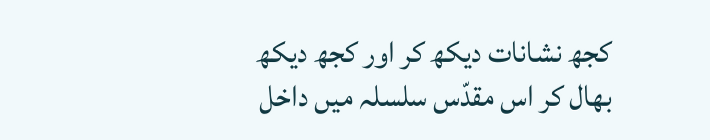کجھ نشانات دیکھ کر اور کجھ دیکھ بھال کر اس مقدّس سلسلہ میں داخل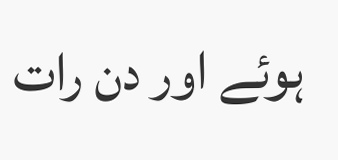ہوئے اور دن رات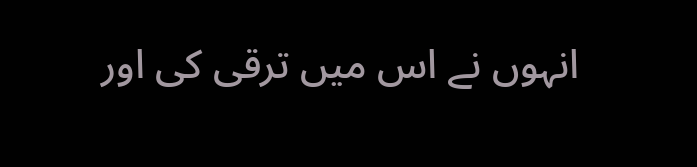انہوں نے اس میں ترقی کی اور